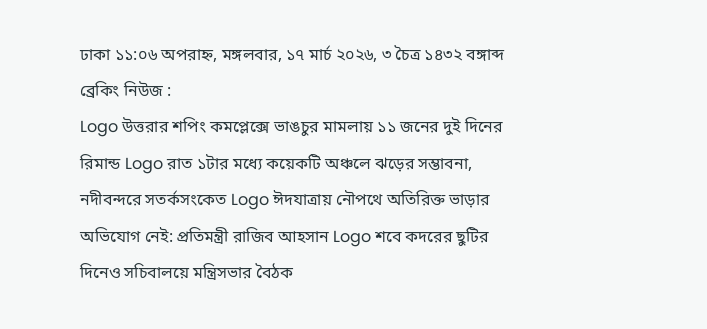ঢাকা ১১:০৬ অপরাহ্ন, মঙ্গলবার, ১৭ মার্চ ২০২৬, ৩ চৈত্র ১৪৩২ বঙ্গাব্দ
ব্রেকিং নিউজ :
Logo উত্তরার শপিং কমপ্লেক্সে ভাঙচুর মামলায় ১১ জনের দুই দিনের রিমান্ড Logo রাত ১টার মধ্যে কয়েকটি অঞ্চলে ঝড়ের সম্ভাবনা, নদীবন্দরে সতর্কসংকেত Logo ঈদযাত্রায় নৌপথে অতিরিক্ত ভাড়ার অভিযোগ নেই: প্রতিমন্ত্রী রাজিব আহসান Logo শবে কদরের ছুটির দিনেও সচিবালয়ে মন্ত্রিসভার বৈঠক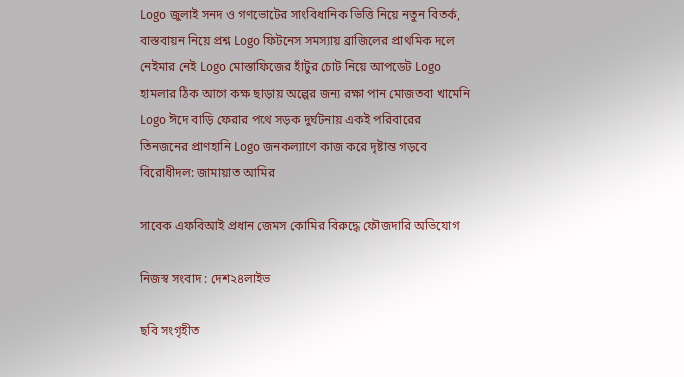Logo জুলাই সনদ ও গণভোটের সাংবিধানিক ভিত্তি নিয়ে নতুন বিতর্ক, বাস্তবায়ন নিয়ে প্রশ্ন Logo ফিটনেস সমস্যায় ব্রাজিলের প্রাথমিক দলে নেইমার নেই Logo মোস্তাফিজের হাঁটুর চোট নিয়ে আপডেট Logo হামলার ঠিক আগে কক্ষ ছাড়ায় অল্পের জন্য রক্ষা পান মোজতবা খামেনি Logo ঈদে বাড়ি ফেরার পথে সড়ক দুর্ঘটনায় একই পরিবারের তিনজনের প্রাণহানি Logo জনকল্যাণে কাজ করে দৃষ্টান্ত গড়বে বিরোধীদল: জামায়াত আমির

সাবেক এফবিআই প্রধান জেমস কোমির বিরুদ্ধে ফৌজদারি অভিযোগ

নিজস্ব সংবাদ : দেশ২৪লাইভ

ছবি সংগৃহীত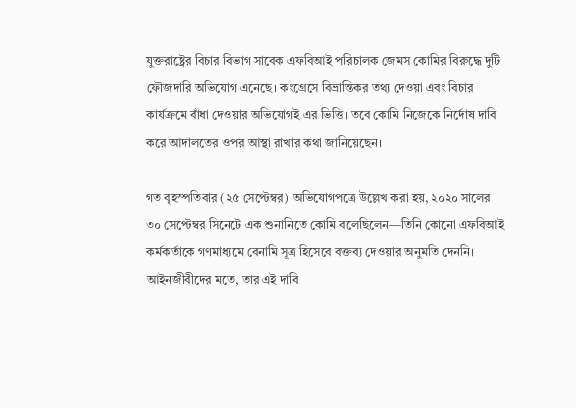যুক্তরাষ্ট্রের বিচার বিভাগ সাবেক এফবিআই পরিচালক জেমস কোমির বিরুদ্ধে দুটি ফৌজদারি অভিযোগ এনেছে। কংগ্রেসে বিভ্রান্তিকর তথ্য দেওয়া এবং বিচার কার্যক্রমে বাঁধা দেওয়ার অভিযোগই এর ভিত্তি। তবে কোমি নিজেকে নির্দোষ দাবি করে আদালতের ওপর আস্থা রাখার কথা জানিয়েছেন।

গত বৃহস্পতিবার (২৫ সেপ্টেম্বর) অভিযোগপত্রে উল্লেখ করা হয়, ২০২০ সালের ৩০ সেপ্টেম্বর সিনেটে এক শুনানিতে কোমি বলেছিলেন—তিনি কোনো এফবিআই কর্মকর্তাকে গণমাধ্যমে বেনামি সূত্র হিসেবে বক্তব্য দেওয়ার অনুমতি দেননি। আইনজীবীদের মতে, তার এই দাবি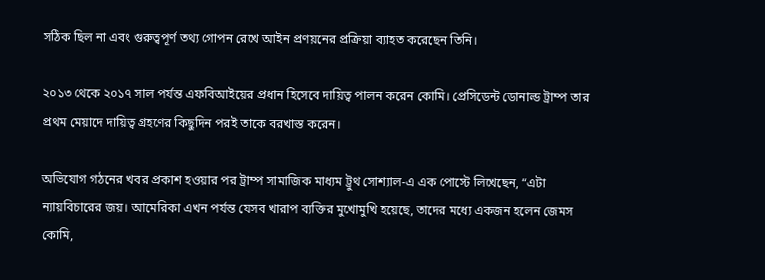সঠিক ছিল না এবং গুরুত্বপূর্ণ তথ্য গোপন রেখে আইন প্রণয়নের প্রক্রিয়া ব্যাহত করেছেন তিনি।

২০১৩ থেকে ২০১৭ সাল পর্যন্ত এফবিআইয়ের প্রধান হিসেবে দায়িত্ব পালন করেন কোমি। প্রেসিডেন্ট ডোনাল্ড ট্রাম্প তার প্রথম মেয়াদে দায়িত্ব গ্রহণের কিছুদিন পরই তাকে বরখাস্ত করেন।

অভিযোগ গঠনের খবর প্রকাশ হওয়ার পর ট্রাম্প সামাজিক মাধ্যম ট্রুথ সোশ্যাল-এ এক পোস্টে লিখেছেন, “এটা ন্যায়বিচারের জয়। আমেরিকা এখন পর্যন্ত যেসব খারাপ ব্যক্তির মুখোমুখি হয়েছে, তাদের মধ্যে একজন হলেন জেমস কোমি,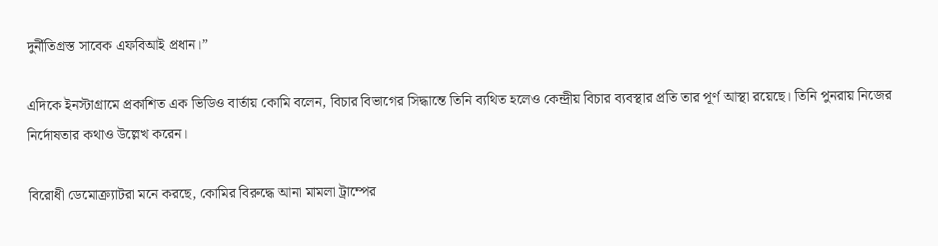দুর্নীতিগ্রস্ত সাবেক এফবিআই প্রধান।”

এদিকে ইনস্টাগ্রামে প্রকাশিত এক ভিডিও বার্তায় কোমি বলেন, বিচার বিভাগের সিদ্ধান্তে তিনি ব্যথিত হলেও কেন্দ্রীয় বিচার ব্যবস্থার প্রতি তার পূর্ণ আস্থা রয়েছে। তিনি পুনরায় নিজের নির্দোষতার কথাও উল্লেখ করেন।

বিরোধী ডেমোক্র্যাটরা মনে করছে, কোমির বিরুদ্ধে আনা মামলা ট্রাম্পের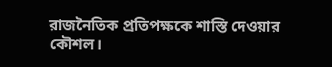রাজনৈতিক প্রতিপক্ষকে শাস্তি দেওয়ার কৌশল।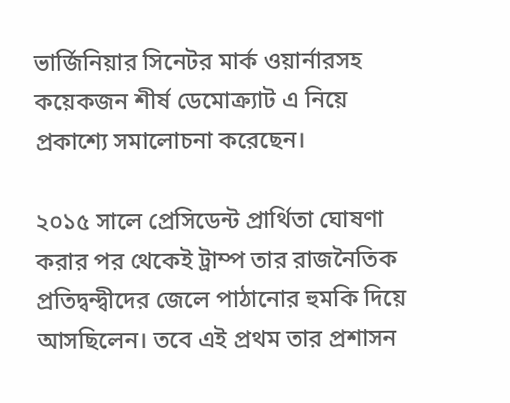ভার্জিনিয়ার সিনেটর মার্ক ওয়ার্নারসহ কয়েকজন শীর্ষ ডেমোক্র্যাট এ নিয়ে প্রকাশ্যে সমালোচনা করেছেন।

২০১৫ সালে প্রেসিডেন্ট প্রার্থিতা ঘোষণা করার পর থেকেই ট্রাম্প তার রাজনৈতিক প্রতিদ্বন্দ্বীদের জেলে পাঠানোর হুমকি দিয়ে আসছিলেন। তবে এই প্রথম তার প্রশাসন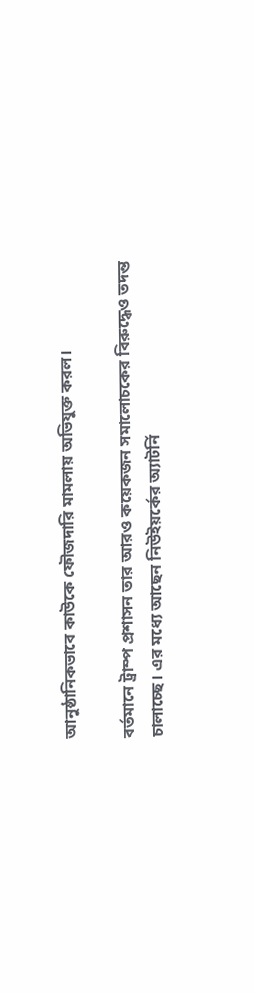আনুষ্ঠানিকভাবে কাউকে ফৌজদারি মামলায় অভিযুক্ত করল।

বর্তমানে ট্রাম্প প্রশাসন তার আরও কয়েকজন সমালোচকের বিরুদ্ধেও তদন্ত চালাচ্ছে। এর মধ্যে আছেন নিউইয়র্কের অ্যাটর্নি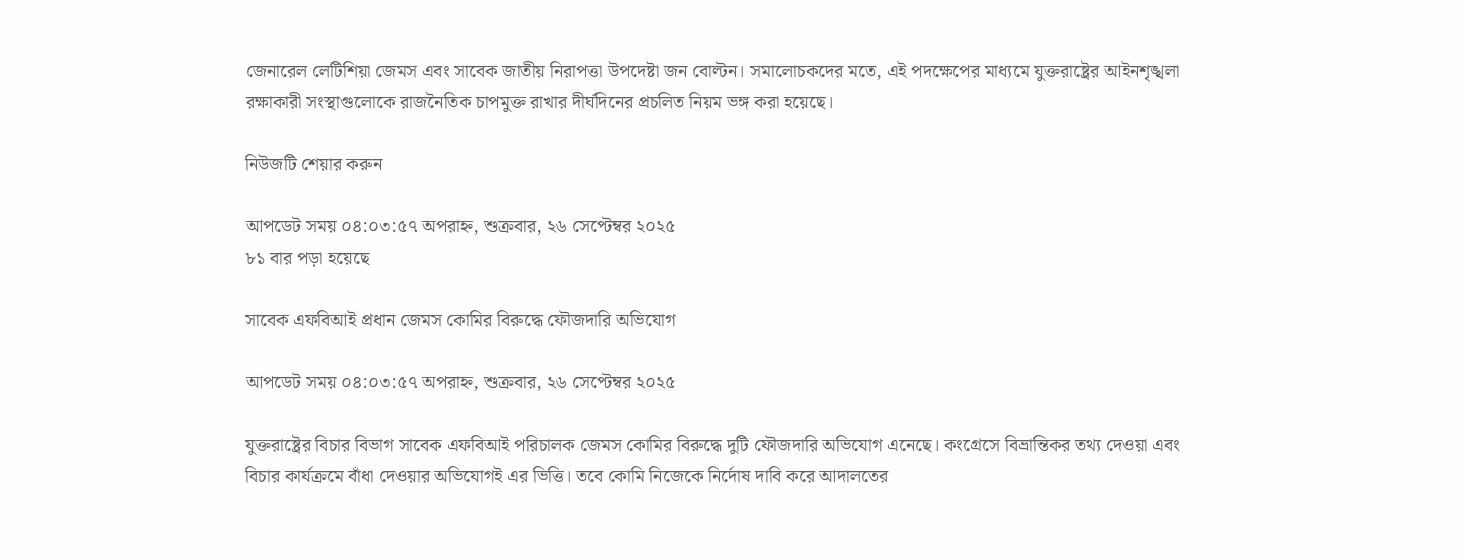জেনারেল লেটিশিয়া জেমস এবং সাবেক জাতীয় নিরাপত্তা উপদেষ্টা জন বোল্টন। সমালোচকদের মতে, এই পদক্ষেপের মাধ্যমে যুক্তরাষ্ট্রের আইনশৃঙ্খলা রক্ষাকারী সংস্থাগুলোকে রাজনৈতিক চাপমুক্ত রাখার দীর্ঘদিনের প্রচলিত নিয়ম ভঙ্গ করা হয়েছে।

নিউজটি শেয়ার করুন

আপডেট সময় ০৪:০৩:৫৭ অপরাহ্ন, শুক্রবার, ২৬ সেপ্টেম্বর ২০২৫
৮১ বার পড়া হয়েছে

সাবেক এফবিআই প্রধান জেমস কোমির বিরুদ্ধে ফৌজদারি অভিযোগ

আপডেট সময় ০৪:০৩:৫৭ অপরাহ্ন, শুক্রবার, ২৬ সেপ্টেম্বর ২০২৫

যুক্তরাষ্ট্রের বিচার বিভাগ সাবেক এফবিআই পরিচালক জেমস কোমির বিরুদ্ধে দুটি ফৌজদারি অভিযোগ এনেছে। কংগ্রেসে বিভ্রান্তিকর তথ্য দেওয়া এবং বিচার কার্যক্রমে বাঁধা দেওয়ার অভিযোগই এর ভিত্তি। তবে কোমি নিজেকে নির্দোষ দাবি করে আদালতের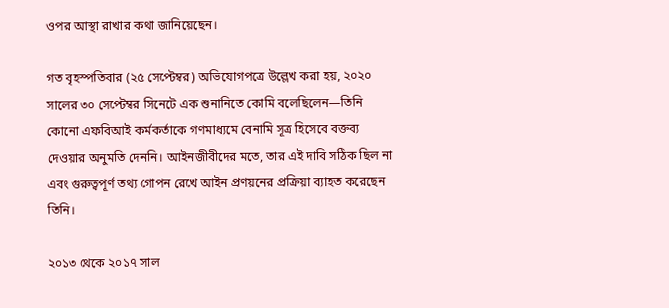ওপর আস্থা রাখার কথা জানিয়েছেন।

গত বৃহস্পতিবার (২৫ সেপ্টেম্বর) অভিযোগপত্রে উল্লেখ করা হয়, ২০২০ সালের ৩০ সেপ্টেম্বর সিনেটে এক শুনানিতে কোমি বলেছিলেন—তিনি কোনো এফবিআই কর্মকর্তাকে গণমাধ্যমে বেনামি সূত্র হিসেবে বক্তব্য দেওয়ার অনুমতি দেননি। আইনজীবীদের মতে, তার এই দাবি সঠিক ছিল না এবং গুরুত্বপূর্ণ তথ্য গোপন রেখে আইন প্রণয়নের প্রক্রিয়া ব্যাহত করেছেন তিনি।

২০১৩ থেকে ২০১৭ সাল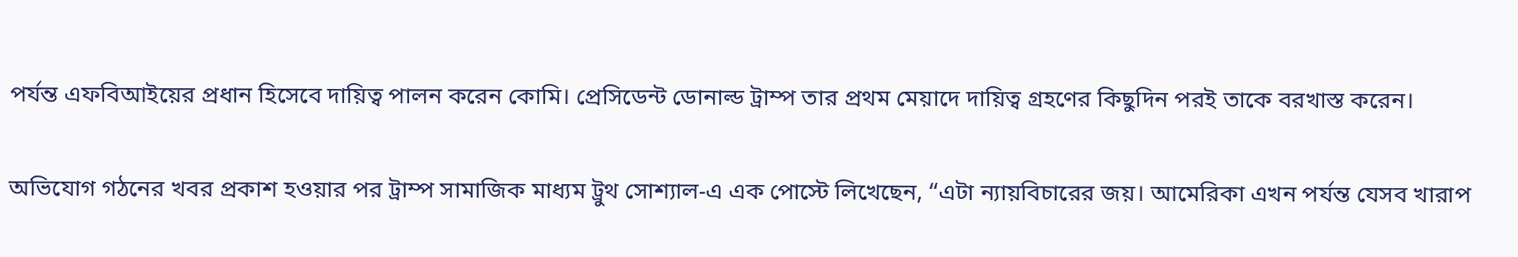পর্যন্ত এফবিআইয়ের প্রধান হিসেবে দায়িত্ব পালন করেন কোমি। প্রেসিডেন্ট ডোনাল্ড ট্রাম্প তার প্রথম মেয়াদে দায়িত্ব গ্রহণের কিছুদিন পরই তাকে বরখাস্ত করেন।

অভিযোগ গঠনের খবর প্রকাশ হওয়ার পর ট্রাম্প সামাজিক মাধ্যম ট্রুথ সোশ্যাল-এ এক পোস্টে লিখেছেন, “এটা ন্যায়বিচারের জয়। আমেরিকা এখন পর্যন্ত যেসব খারাপ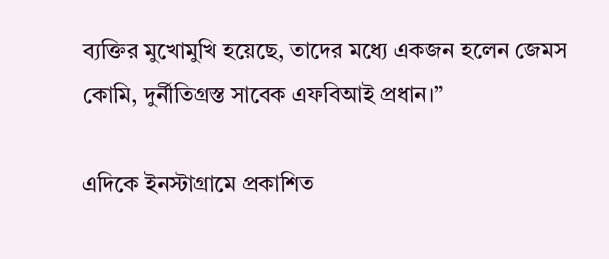ব্যক্তির মুখোমুখি হয়েছে, তাদের মধ্যে একজন হলেন জেমস কোমি, দুর্নীতিগ্রস্ত সাবেক এফবিআই প্রধান।”

এদিকে ইনস্টাগ্রামে প্রকাশিত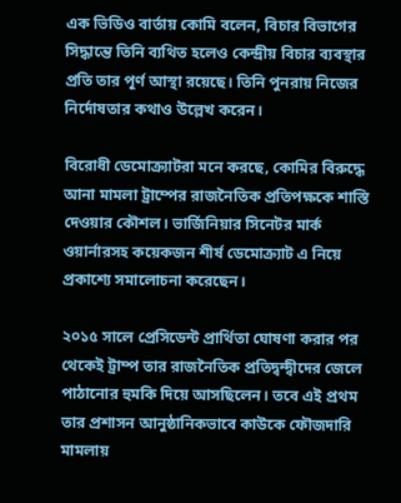এক ভিডিও বার্তায় কোমি বলেন, বিচার বিভাগের সিদ্ধান্তে তিনি ব্যথিত হলেও কেন্দ্রীয় বিচার ব্যবস্থার প্রতি তার পূর্ণ আস্থা রয়েছে। তিনি পুনরায় নিজের নির্দোষতার কথাও উল্লেখ করেন।

বিরোধী ডেমোক্র্যাটরা মনে করছে, কোমির বিরুদ্ধে আনা মামলা ট্রাম্পের রাজনৈতিক প্রতিপক্ষকে শাস্তি দেওয়ার কৌশল। ভার্জিনিয়ার সিনেটর মার্ক ওয়ার্নারসহ কয়েকজন শীর্ষ ডেমোক্র্যাট এ নিয়ে প্রকাশ্যে সমালোচনা করেছেন।

২০১৫ সালে প্রেসিডেন্ট প্রার্থিতা ঘোষণা করার পর থেকেই ট্রাম্প তার রাজনৈতিক প্রতিদ্বন্দ্বীদের জেলে পাঠানোর হুমকি দিয়ে আসছিলেন। তবে এই প্রথম তার প্রশাসন আনুষ্ঠানিকভাবে কাউকে ফৌজদারি মামলায়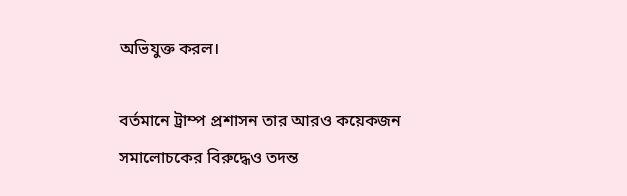অভিযুক্ত করল।

বর্তমানে ট্রাম্প প্রশাসন তার আরও কয়েকজন সমালোচকের বিরুদ্ধেও তদন্ত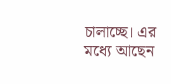চালাচ্ছে। এর মধ্যে আছেন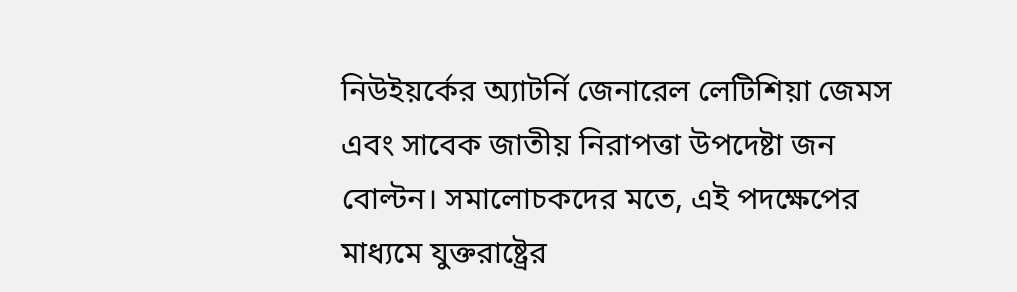নিউইয়র্কের অ্যাটর্নি জেনারেল লেটিশিয়া জেমস এবং সাবেক জাতীয় নিরাপত্তা উপদেষ্টা জন বোল্টন। সমালোচকদের মতে, এই পদক্ষেপের মাধ্যমে যুক্তরাষ্ট্রের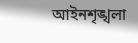আইনশৃঙ্খলা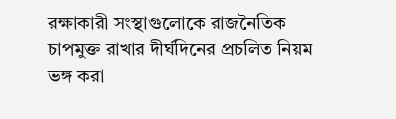রক্ষাকারী সংস্থাগুলোকে রাজনৈতিক চাপমুক্ত রাখার দীর্ঘদিনের প্রচলিত নিয়ম ভঙ্গ করা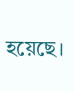হয়েছে।